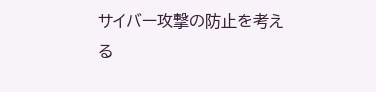サイバー攻撃の防止を考える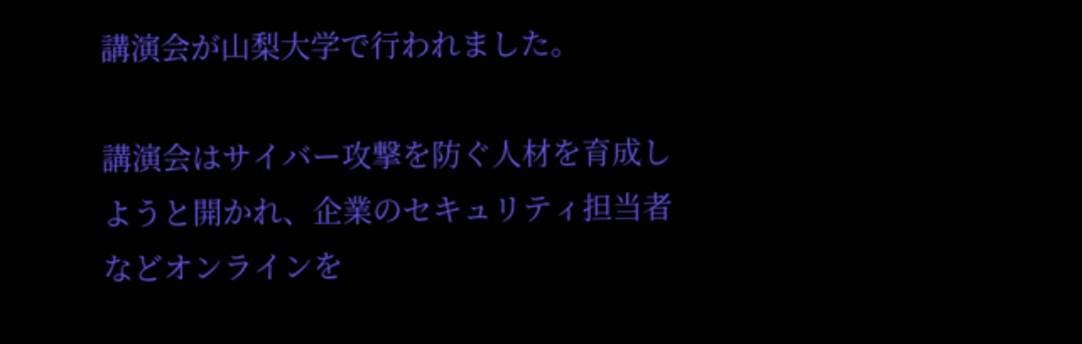講演会が山梨大学で行われました。

講演会はサイバー攻撃を防ぐ人材を育成しようと開かれ、企業のセキュリティ担当者などオンラインを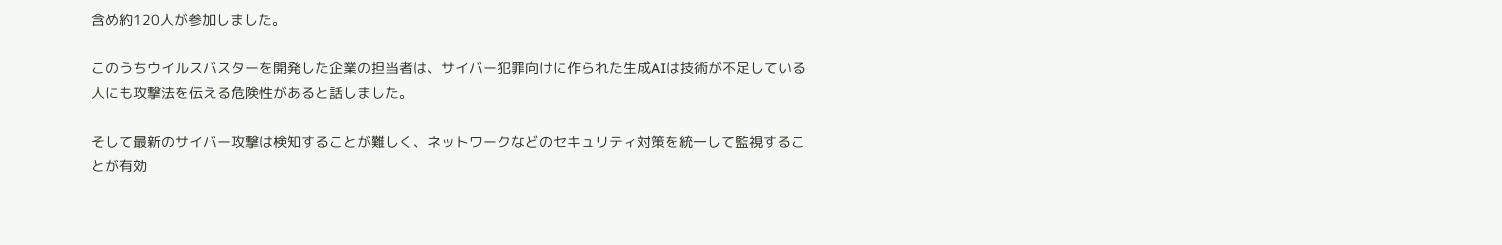含め約120人が参加しました。

このうちウイルスバスターを開発した企業の担当者は、サイバー犯罪向けに作られた生成AIは技術が不足している人にも攻撃法を伝える危険性があると話しました。

そして最新のサイバー攻撃は検知することが難しく、ネットワークなどのセキュリティ対策を統一して監視することが有効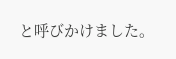と呼びかけました。